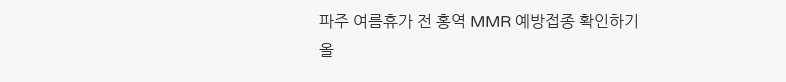파주 여름휴가 전 홍역 MMR 예방접종 확인하기
올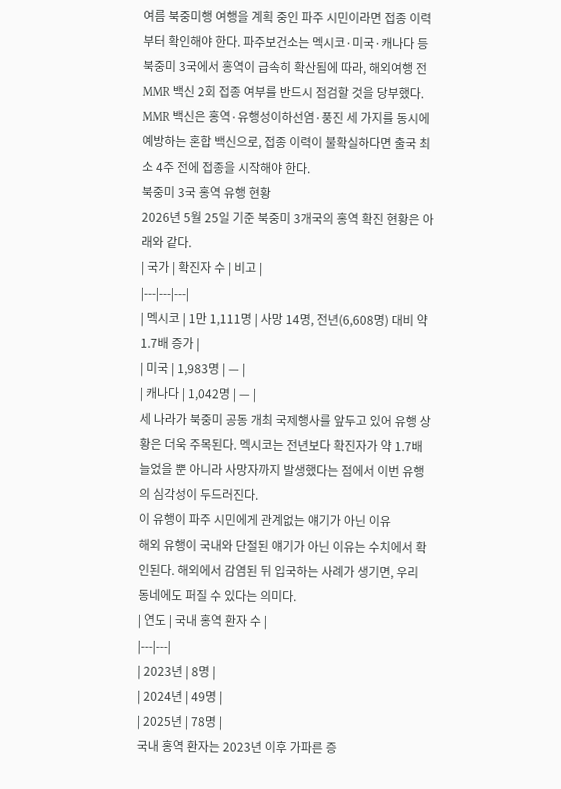여름 북중미행 여행을 계획 중인 파주 시민이라면 접종 이력부터 확인해야 한다. 파주보건소는 멕시코·미국·캐나다 등 북중미 3국에서 홍역이 급속히 확산됨에 따라, 해외여행 전 MMR 백신 2회 접종 여부를 반드시 점검할 것을 당부했다. MMR 백신은 홍역·유행성이하선염·풍진 세 가지를 동시에 예방하는 혼합 백신으로, 접종 이력이 불확실하다면 출국 최소 4주 전에 접종을 시작해야 한다.
북중미 3국 홍역 유행 현황
2026년 5월 25일 기준 북중미 3개국의 홍역 확진 현황은 아래와 같다.
| 국가 | 확진자 수 | 비고 |
|---|---|---|
| 멕시코 | 1만 1,111명 | 사망 14명, 전년(6,608명) 대비 약 1.7배 증가 |
| 미국 | 1,983명 | — |
| 캐나다 | 1,042명 | — |
세 나라가 북중미 공동 개최 국제행사를 앞두고 있어 유행 상황은 더욱 주목된다. 멕시코는 전년보다 확진자가 약 1.7배 늘었을 뿐 아니라 사망자까지 발생했다는 점에서 이번 유행의 심각성이 두드러진다.
이 유행이 파주 시민에게 관계없는 얘기가 아닌 이유
해외 유행이 국내와 단절된 얘기가 아닌 이유는 수치에서 확인된다. 해외에서 감염된 뒤 입국하는 사례가 생기면, 우리 동네에도 퍼질 수 있다는 의미다.
| 연도 | 국내 홍역 환자 수 |
|---|---|
| 2023년 | 8명 |
| 2024년 | 49명 |
| 2025년 | 78명 |
국내 홍역 환자는 2023년 이후 가파른 증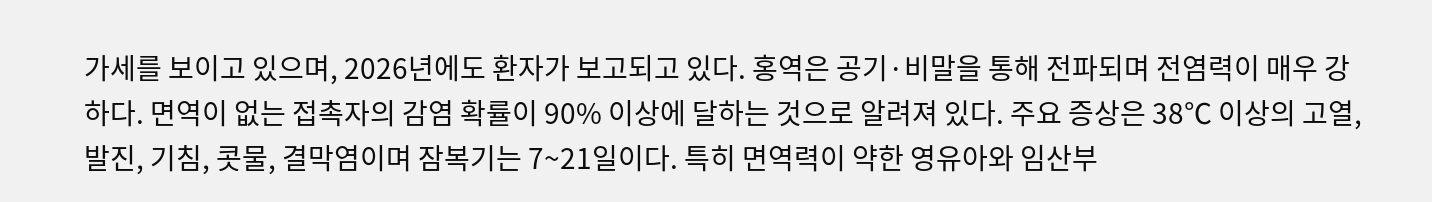가세를 보이고 있으며, 2026년에도 환자가 보고되고 있다. 홍역은 공기·비말을 통해 전파되며 전염력이 매우 강하다. 면역이 없는 접촉자의 감염 확률이 90% 이상에 달하는 것으로 알려져 있다. 주요 증상은 38℃ 이상의 고열, 발진, 기침, 콧물, 결막염이며 잠복기는 7~21일이다. 특히 면역력이 약한 영유아와 임산부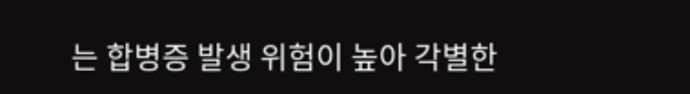는 합병증 발생 위험이 높아 각별한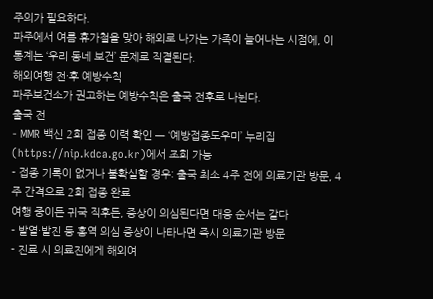주의가 필요하다.
파주에서 여름 휴가철을 맞아 해외로 나가는 가족이 늘어나는 시점에, 이 통계는 ‘우리 동네 보건’ 문제로 직결된다.
해외여행 전·후 예방수칙
파주보건소가 권고하는 예방수칙은 출국 전후로 나뉜다.
출국 전
- MMR 백신 2회 접종 이력 확인 — ‘예방접종도우미’ 누리집(https://nip.kdca.go.kr)에서 조회 가능
- 접종 기록이 없거나 불확실할 경우: 출국 최소 4주 전에 의료기관 방문, 4주 간격으로 2회 접종 완료
여행 중이든 귀국 직후든, 증상이 의심된다면 대응 순서는 같다
- 발열·발진 등 홍역 의심 증상이 나타나면 즉시 의료기관 방문
- 진료 시 의료진에게 해외여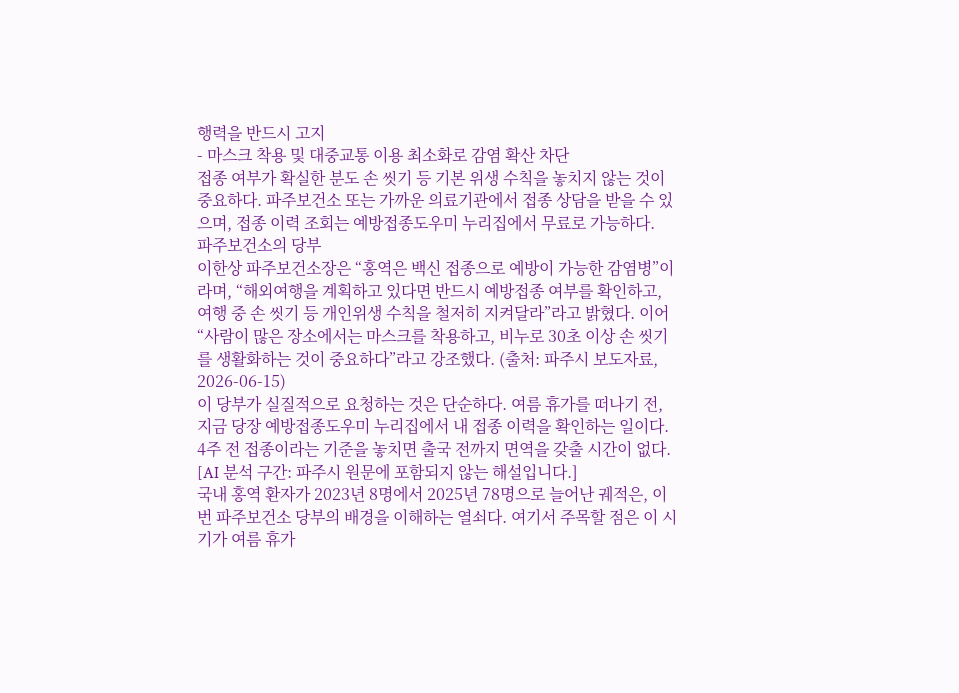행력을 반드시 고지
- 마스크 착용 및 대중교통 이용 최소화로 감염 확산 차단
접종 여부가 확실한 분도 손 씻기 등 기본 위생 수칙을 놓치지 않는 것이 중요하다. 파주보건소 또는 가까운 의료기관에서 접종 상담을 받을 수 있으며, 접종 이력 조회는 예방접종도우미 누리집에서 무료로 가능하다.
파주보건소의 당부
이한상 파주보건소장은 “홍역은 백신 접종으로 예방이 가능한 감염병”이라며, “해외여행을 계획하고 있다면 반드시 예방접종 여부를 확인하고, 여행 중 손 씻기 등 개인위생 수칙을 철저히 지켜달라”라고 밝혔다. 이어 “사람이 많은 장소에서는 마스크를 착용하고, 비누로 30초 이상 손 씻기를 생활화하는 것이 중요하다”라고 강조했다. (출처: 파주시 보도자료, 2026-06-15)
이 당부가 실질적으로 요청하는 것은 단순하다. 여름 휴가를 떠나기 전, 지금 당장 예방접종도우미 누리집에서 내 접종 이력을 확인하는 일이다. 4주 전 접종이라는 기준을 놓치면 출국 전까지 면역을 갖출 시간이 없다.
[AI 분석 구간: 파주시 원문에 포함되지 않는 해설입니다.]
국내 홍역 환자가 2023년 8명에서 2025년 78명으로 늘어난 궤적은, 이번 파주보건소 당부의 배경을 이해하는 열쇠다. 여기서 주목할 점은 이 시기가 여름 휴가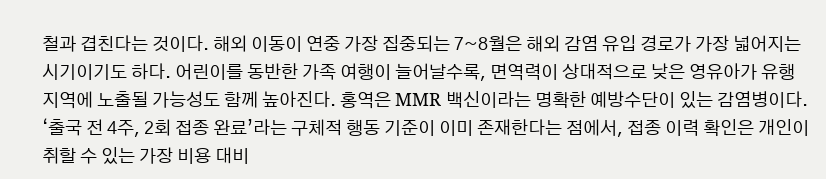철과 겹친다는 것이다. 해외 이동이 연중 가장 집중되는 7~8월은 해외 감염 유입 경로가 가장 넓어지는 시기이기도 하다. 어린이를 동반한 가족 여행이 늘어날수록, 면역력이 상대적으로 낮은 영유아가 유행 지역에 노출될 가능성도 함께 높아진다. 홍역은 MMR 백신이라는 명확한 예방수단이 있는 감염병이다. ‘출국 전 4주, 2회 접종 완료’라는 구체적 행동 기준이 이미 존재한다는 점에서, 접종 이력 확인은 개인이 취할 수 있는 가장 비용 대비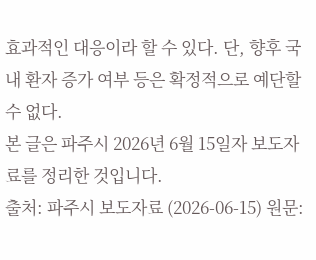효과적인 대응이라 할 수 있다. 단, 향후 국내 환자 증가 여부 등은 확정적으로 예단할 수 없다.
본 글은 파주시 2026년 6월 15일자 보도자료를 정리한 것입니다.
출처: 파주시 보도자료 (2026-06-15) 원문: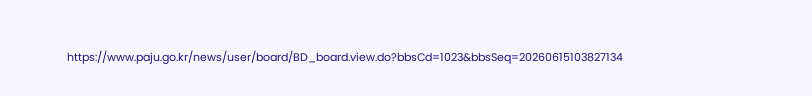https://www.paju.go.kr/news/user/board/BD_board.view.do?bbsCd=1023&bbsSeq=20260615103827134